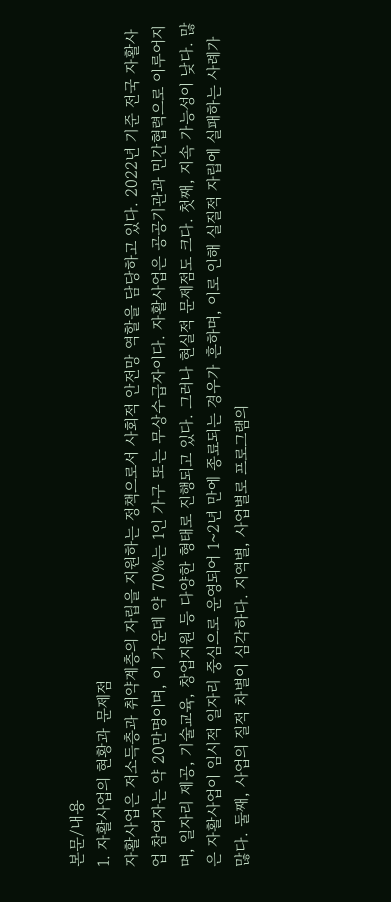본문/내용
1. 자활사업의 현황과 문제점
자활사업은 저소득층과 취약계층의 자립을 지원하는 정책으로서 사회적 안전망 역할을 담당하고 있다. 2022년 기준 전국 자활사업 참여자는 약 20만명이며, 이 가운데 약 70%는 1인 가구 또는 무상수급자이다. 자활사업은 공공기관과 민간협력으로 이루어지며, 일자리 제공, 기술교육, 창업지원 등 다양한 형태로 진행되고 있다. 그러나 현실적 문제점도 크다. 첫째, 지속 가능성이 낮다. 많은 자활사업이 임시적 일자리 중심으로 운영되어 1~2년 만에 종료되는 경우가 흔하며, 이로 인해 실질적 자립에 실패하는 사례가 많다. 둘째, 사업의 질적 차별이 심각하다. 지역별, 사업별로 프로그램의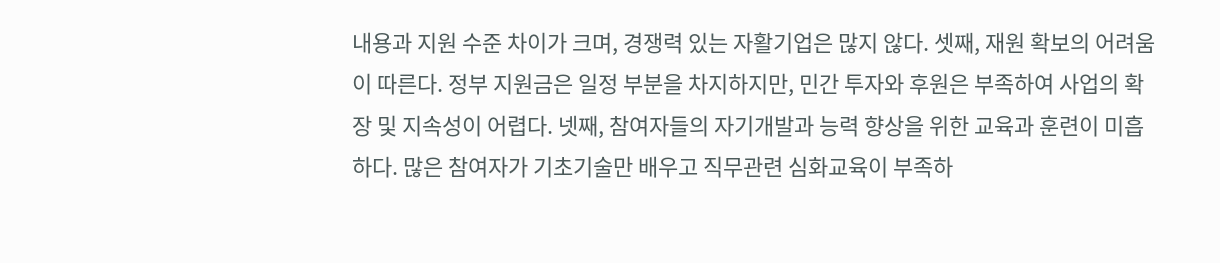내용과 지원 수준 차이가 크며, 경쟁력 있는 자활기업은 많지 않다. 셋째, 재원 확보의 어려움이 따른다. 정부 지원금은 일정 부분을 차지하지만, 민간 투자와 후원은 부족하여 사업의 확장 및 지속성이 어렵다. 넷째, 참여자들의 자기개발과 능력 향상을 위한 교육과 훈련이 미흡하다. 많은 참여자가 기초기술만 배우고 직무관련 심화교육이 부족하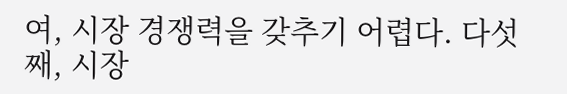여, 시장 경쟁력을 갖추기 어렵다. 다섯째, 시장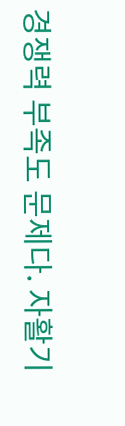경쟁력 부족도 문제다. 자활기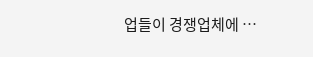업들이 경쟁업체에 …